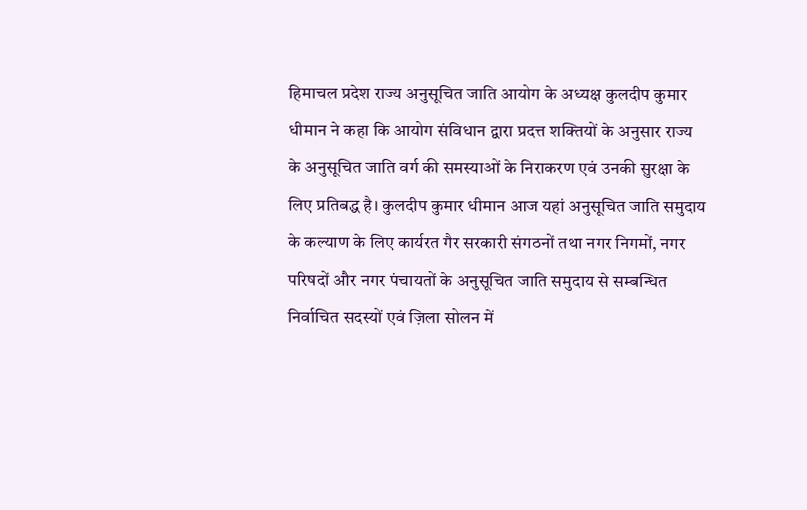हिमाचल प्रदेश राज्य अनुसूचित जाति आयोग के अध्यक्ष कुलदीप कुमार धीमान ने कहा कि आयोग संविधान द्वारा प्रदत्त शक्तियों के अनुसार राज्य के अनुसूचित जाति वर्ग की समस्याओं के निराकरण एवं उनकी सुरक्षा के लिए प्रतिबद्ध है। कुलदीप कुमार धीमान आज यहां अनुसूचित जाति समुदाय के कल्याण के लिए कार्यरत गैर सरकारी संगठनों तथा नगर निगमों, नगर परिषदों और नगर पंचायतों के अनुसूचित जाति समुदाय से सम्बन्धित निर्वाचित सदस्यों एवं ज़िला सोलन में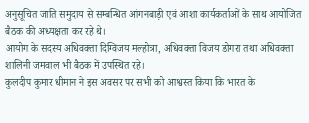अनुसूचित जाति समुदाय से सम्बन्धित आंगनबाड़ी एवं आशा कार्यकर्ताओं के साथ आयोजित बैठक की अध्यक्षता कर रहे थे।
आयोग के सदस्य अधिवक्ता दिग्विजय मल्होत्रा, अधिवक्ता विजय डोगरा तथा अधिवक्ता शालिनी जमवाल भी बैठक में उपस्थित रहे।
कुलदीप कुमार धीमान ने इस अवसर पर सभी को आश्वस्त किया कि भारत के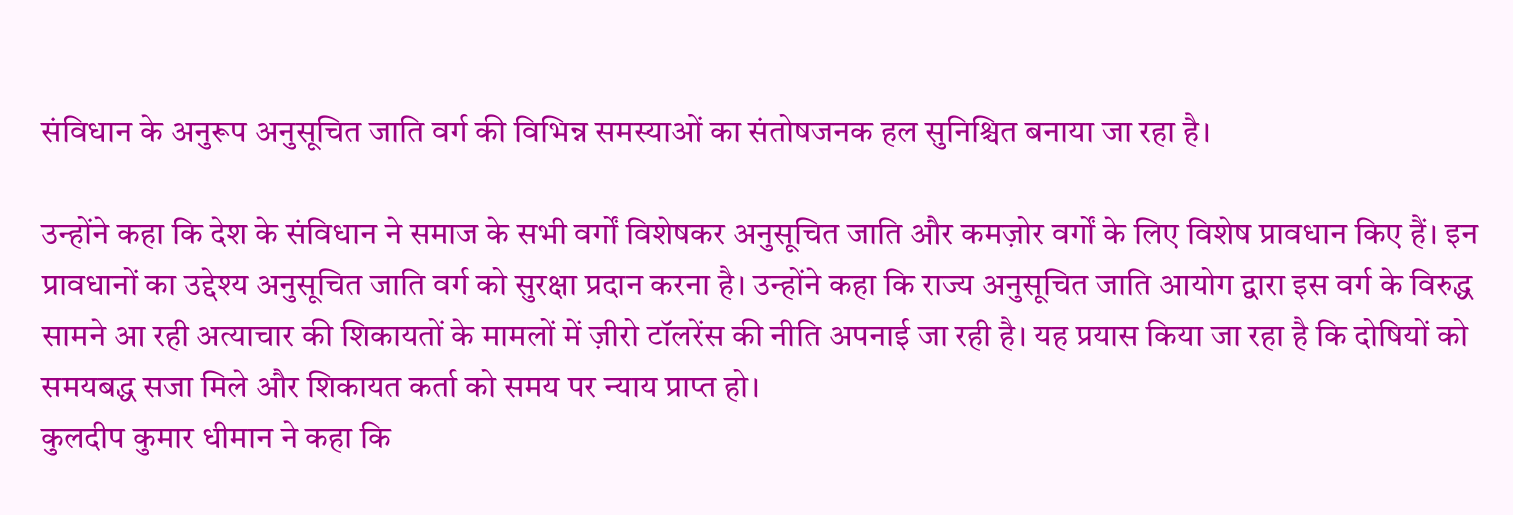संविधान के अनुरूप अनुसूचित जाति वर्ग की विभिन्न समस्याओं का संतोषजनक हल सुनिश्चित बनाया जा रहा है।

उन्होंने कहा कि देश के संविधान ने समाज के सभी वर्गों विशेषकर अनुसूचित जाति और कमज़ोर वर्गों के लिए विशेष प्रावधान किए हैं। इन प्रावधानों का उद्देश्य अनुसूचित जाति वर्ग को सुरक्षा प्रदान करना है। उन्होंने कहा कि राज्य अनुसूचित जाति आयोग द्वारा इस वर्ग के विरुद्ध सामने आ रही अत्याचार की शिकायतों के मामलों में ज़ीरो टॉलरेंस की नीति अपनाई जा रही है। यह प्रयास किया जा रहा है कि दोषियों को समयबद्ध सजा मिले और शिकायत कर्ता को समय पर न्याय प्राप्त हो।
कुलदीप कुमार धीमान ने कहा कि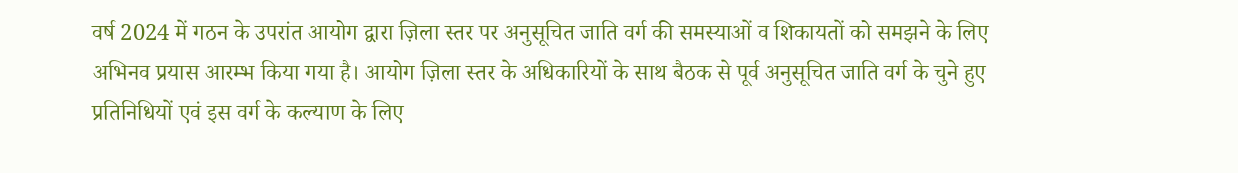वर्ष 2024 में गठन के उपरांत आयोग द्वारा ज़िला स्तर पर अनुसूचित जाति वर्ग की समस्याओं व शिकायतों को समझने के लिए अभिनव प्रयास आरम्भ किया गया है। आयोग ज़िला स्तर के अधिकारियों के साथ बैठक से पूर्व अनुसूचित जाति वर्ग के चुने हुए प्रतिनिधियों एवं इस वर्ग के कल्याण के लिए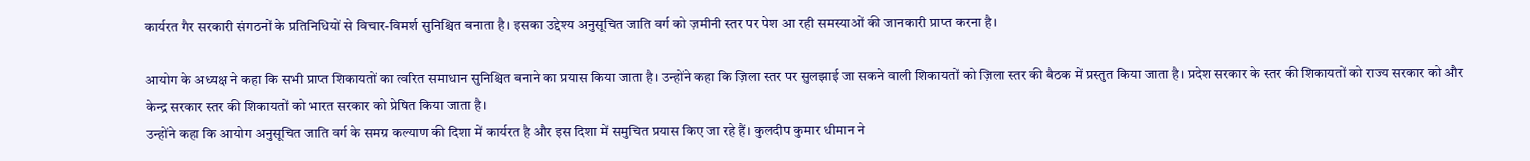कार्यरत गैर सरकारी संगठनों के प्रतिनिधियों से विचार-विमर्श सुनिश्चित बनाता है। इसका उद्देश्य अनुसूचित जाति वर्ग को ज़मीनी स्तर पर पेश आ रही समस्याओं की जानकारी प्राप्त करना है।

आयोग के अध्यक्ष ने कहा कि सभी प्राप्त शिकायतों का त्वरित समाधान सुनिश्चित बनाने का प्रयास किया जाता है। उन्होंने कहा कि ज़िला स्तर पर सुलझाई जा सकने वाली शिकायतों को ज़िला स्तर की बैठक में प्रस्तुत किया जाता है। प्रदेश सरकार के स्तर की शिकायतों को राज्य सरकार को और केन्द्र सरकार स्तर की शिकायतों को भारत सरकार को प्रेषित किया जाता है।
उन्होंने कहा कि आयोग अनुसूचित जाति वर्ग के समग्र कल्याण की दिशा में कार्यरत है और इस दिशा में समुचित प्रयास किए जा रहे हैं। कुलदीप कुमार धीमान ने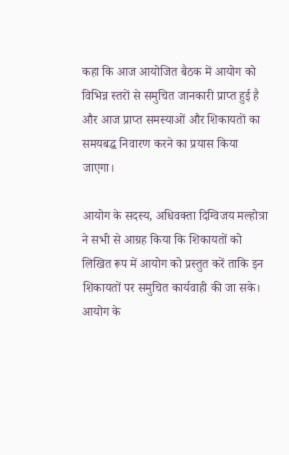कहा कि आज आयोजित बैठक में आयोग को विभिन्न स्तरों से समुचित जानकारी प्राप्त हुई है और आज प्राप्त समस्याओं और शिकायतों का समयबद्ध निवारण करने का प्रयास किया जाएगा।

आयोग के सदस्य, अधिवक्ता दिग्विजय मल्होत्रा ने सभी से आग्रह किया कि शिकायतों को लिखित रूप में आयोग को प्रस्तुत करें ताकि इन शिकायतों पर समुचित कार्यवाही की जा सके।
आयोग के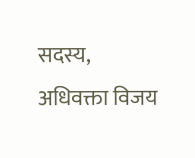सदस्य, अधिवक्ता विजय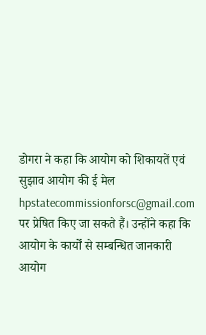डोगरा ने कहा कि आयोग को शिकायतें एवं सुझाव आयोग की ई मेल hpstatecommissionforsc@gmail.com पर प्रेषित किए जा सकते हैं। उन्होंने कहा कि आयोग के कार्यों से सम्बन्धित जानकारी आयोग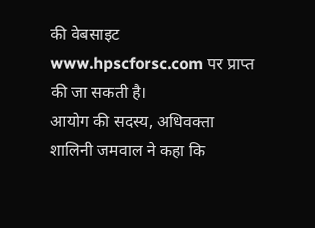की वेबसाइट www.hpscforsc.com पर प्राप्त की जा सकती है।
आयोग की सदस्य, अधिवक्ता शालिनी जमवाल ने कहा कि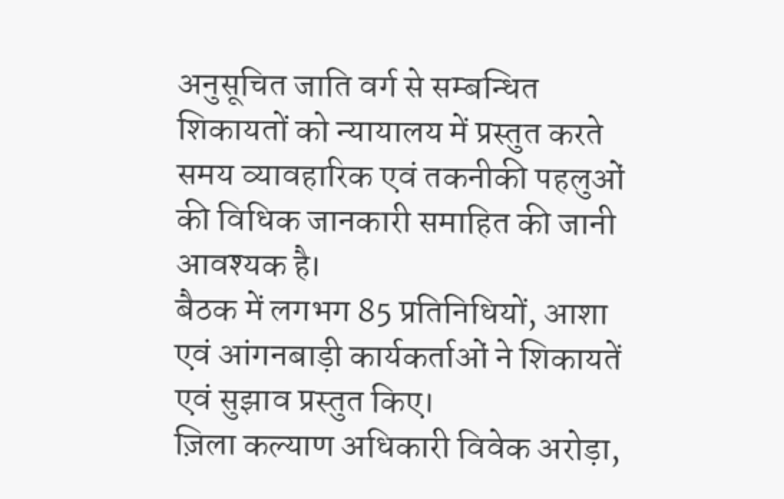अनुसूचित जाति वर्ग से सम्बन्धित शिकायतों को न्यायालय में प्रस्तुत करते समय व्यावहारिक एवं तकनीकी पहलुओं की विधिक जानकारी समाहित की जानी आवश्यक है।
बैठक में लगभग 85 प्रतिनिधियों, आशा एवं आंगनबाड़ी कार्यकर्ताओं ने शिकायतें एवं सुझाव प्रस्तुत किए।
ज़िला कल्याण अधिकारी विवेक अरोड़ा,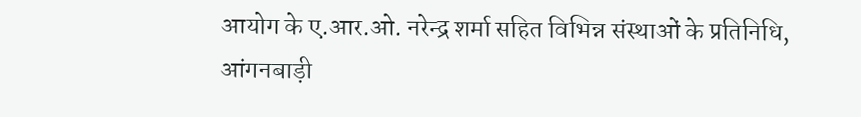आयोग के ए.आर.ओ. नरेन्द्र शर्मा सहित विभिन्न संस्थाओं के प्रतिनिधि, आंगनबाड़ी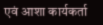एवं आशा कार्यकर्ता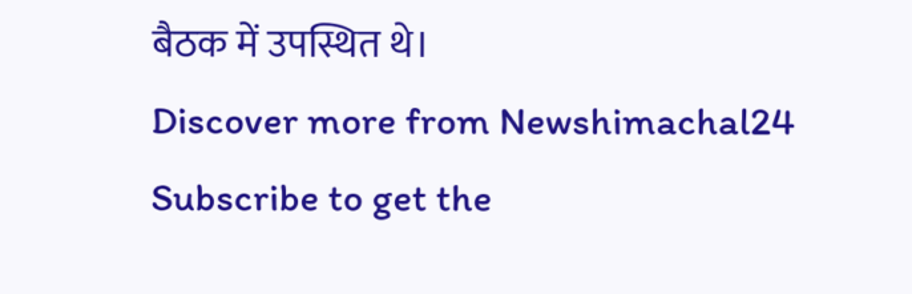बैठक में उपस्थित थे।
Discover more from Newshimachal24
Subscribe to get the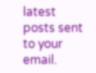latest posts sent to your email.